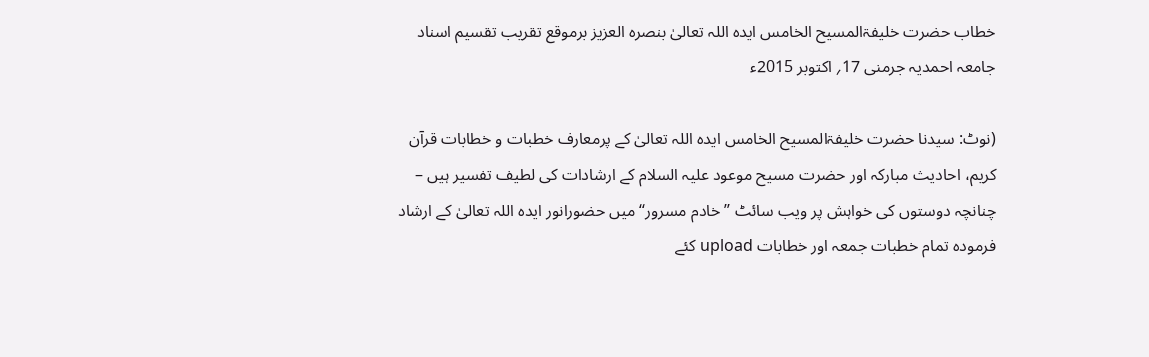خطاب حضرت خلیفۃالمسیح الخامس ایدہ اللہ تعالیٰ بنصرہ العزیز برموقع تقریب تقسیم اسناد جامعہ احمدیہ جرمنی 17؍ اکتوبر 2015ء

(نوٹ: سیدنا حضرت خلیفۃالمسیح الخامس ایدہ اللہ تعالیٰ کے پرمعارف خطبات و خطابات قرآن کریم، احادیث مبارکہ اور حضرت مسیح موعود علیہ السلام کے ارشادات کی لطیف تفسیر ہیں – چنانچہ دوستوں کی خواہش پر ویب سائٹ ’’خادم مسرور‘‘ میں حضورانور ایدہ اللہ تعالیٰ کے ارشاد فرمودہ تمام خطبات جمعہ اور خطابات upload کئے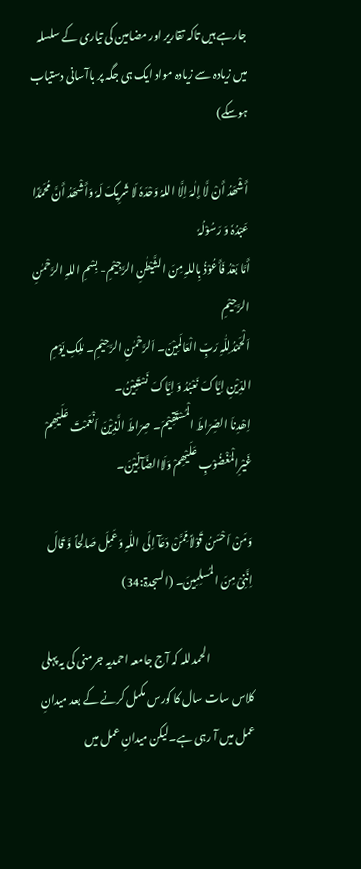جارہے ہیں تاکہ تقاریر اور مضامین کی تیاری کے سلسلہ میں زیادہ سے زیادہ مواد ایک ہی جگہ پر باآسانی دستیاب ہوسکے)

أَشْھَدُ أَنْ لَّا إِلٰہَ اِلَّا اللہُ وَحْدَہٗ لَا شَرِیکَ لَہٗ وَأَشْھَدُ أَنَّ مُحَمَّدًا عَبْدُہٗ وَ رَسُوْلُہٗ
أَمَّا بَعْدُ فَأَعُوْذُ بِاللہِ مِنَ الشَّیْطٰنِ الرَّجِیْمِ- بِسْمِ اللہِ الرَّحْمٰنِ الرَّحِیْمِ
اَلْحَمْدُلِلّٰہِ رَبِّ الْعَالَمِیْنَ۔ اَلرَّحْمٰنِ الرَّحِیْمِ۔ مٰلِکِ یَوْمِ الدِّیْنِ اِیَّاکَ نَعْبُدُ وَ اِیَّاکَ نَسْتَعِیْنُ۔
اِھْدِناَ الصِّرَاطَ الْمُسْتَقِیْمَ۔ صِرَاطَ الَّذِیْنَ اَنْعَمْتَ عَلَیْھِمْ غَیْرِالْمَغْضُوْبِ عَلَیْھِمْ وَلَاالضَّآلِّیْنَ۔

وَمَنْ اَحْسَنُ قَوْلاً مِّمَّنْ دَعَآ اِلَی اللّٰہِ وَعَمِلَ صَالِحاً وَّ قَالَ اِنَّنِیْ مِنَ المُسلِمِینَ۔ (السجدۃ:34)

                    الحمدللہ کہ آج جامعہ احمدیہ جرمنی کی یہ پہلی کلاس سات سال کا کورس مکمل کرنے کے بعد میدانِ عمل میں آ رہی ہے۔لیکن میدانِ عمل میں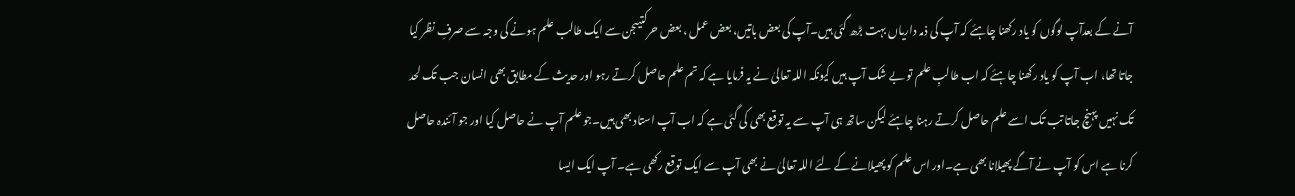آنے کے بعدآپ لوگوں کو یاد رکھنا چاہئے کہ آپ کی ذمہ داریاں بہت بڑھ گئی ہیں۔آپ کی بعض باتیں، بعض عمل ، بعض حرکتیںجن سے ایک طالب علم ہونے کی وجہ سے صرفِ نظر کیا جاتا تھا، اب آپ کو یاد رکھنا چاہئے کہ اب طالبِ علم تو بے شک آپ ہیں کیونکہ اللہ تعالیٰ نے یہ فرمایا ہے کہ تم علم حاصل کرتے رہو اور حدیث کے مطابق بھی انسان جب تک لحد تک نہیں پہنچ جاتا تب تک اسے علم حاصل کرتے رہنا چاہئے لیکن ساتھ ہی آپ سے یہ توقع بھی کی گئی ہے کہ اب آپ استاد بھی ہیں۔جو علم آپ نے حاصل کیا اور جو آئندہ حاصل کرنا ہے اس کو آپ نے آگے پھیلانا بھی ہے۔اور اس علم کو پھیلانے کے لئے اللہ تعالیٰ نے بھی آپ سے ایک توقع رکھی ہے۔ آپ ایک ایسا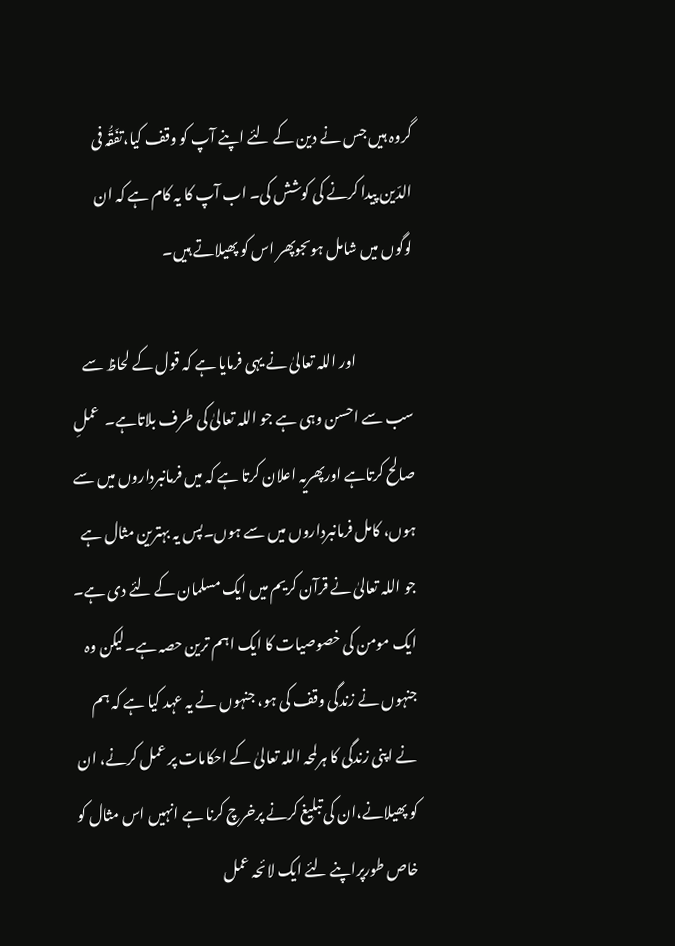گروہ ہیں جس نے دین کے لئے اپنے آپ کو وقف کیا،تفَقُّہ فی الدّین پیدا کرنے کی کوشش کی۔ اب آپ کا یہ کام ہے کہ ان لوگوں میں شامل ہوںجوپھر اس کو پھیلاتے ہیں۔

                    اور اللہ تعالیٰ نے یہی فرمایا ہے کہ قول کے لحاظ سے سب سے احسن وہی ہے جو اللہ تعالیٰ کی طرف بلاتاہے۔  عملِ صالح کرتاہے اورپھریہ اعلان کرتا ہے کہ میں فرمانبرداروں میں سے ہوں، کامل فرمانبرداروں میں سے ہوں۔پس یہ بہترین مثال ہے جو اللہ تعالیٰ نے قرآن کریم میں ایک مسلمان کے لئے دی ہے۔ ایک مومن کی خصوصیات کا ایک اہم ترین حصہ ہے۔لیکن وہ جنہوں نے زندگی وقف کی ہو، جنہوں نے یہ عہد کیا ہے کہ ہم نے اپنی زندگی کا ہرلمحہ اللہ تعالیٰ کے احکامات پر عمل کرنے، ان کو پھیلانے،ان کی تبلیغ کرنے پرخرچ کرنا ہے انہیں اس مثال کو خاص طورپراپنے لئے ایک لائحہ عمل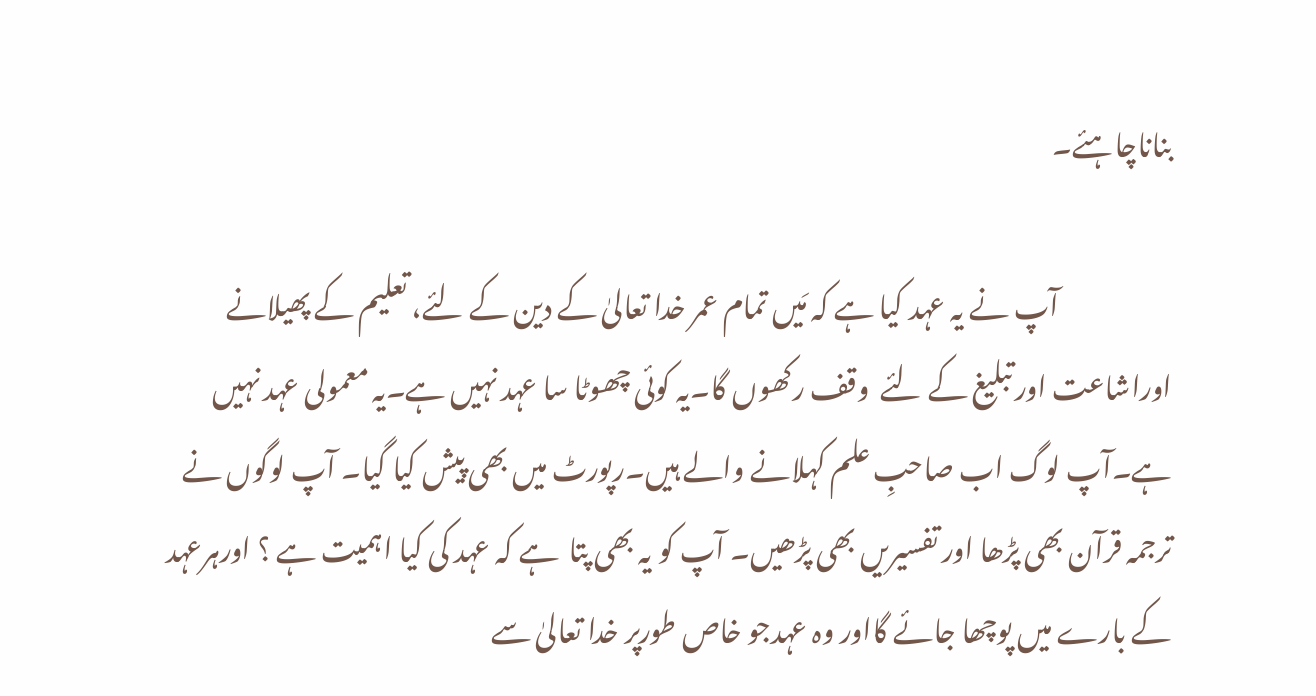بناناچاہئے۔

                     آپ نے یہ عہد کیا ہے کہ مَیں تمام عمر خدا تعالیٰ کے دین کے لئے، تعلیم کے پھیلانے اوراشاعت اور تبلیغ کے لئے  وقف رکھوں گا۔یہ کوئی چھوٹا سا عہد نہیں ہے۔یہ معمولی عہد نہیں ہے۔آپ لوگ اب صاحبِ علم کہلانے والے ہیں۔رپورٹ میں بھی پیش کیا گیا۔ آپ لوگوں نے ترجمہ قرآن بھی پڑھا اور تفسیریں بھی پڑھیں۔ آپ کو یہ بھی پتا  ہے کہ عہد کی کیا اہمیت ہے ؟ اورہرعہد کے بارے میں پوچھا جائے گااور وہ عہدجو خاص طورپر خدا تعالیٰ سے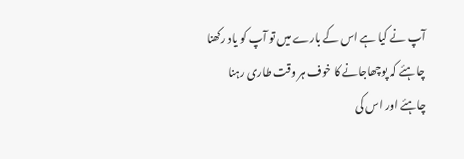آپ نے کیا ہے اس کے بارے میں تو آپ کو یاد رکھنا چاہئے کہ پوچھاجانے کا خوف ہر وقت طاری رہنا چاہئے اور اس کی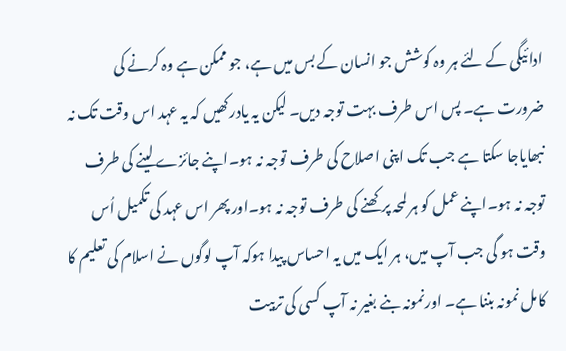ادائیگی کے لئے ہر وہ کوشش جو انسان کے بس میں ہے، جو ممکن ہے وہ کرنے کی ضرورت ہے۔ پس اس طرف بہت توجہ دیں۔ لیکن یہ یادرکھیں کہ یہ عہد اس وقت تک نہ نبھایاجا سکتا ہے جب تک اپنی اصلاح کی طرف توجہ نہ ہو۔اپنے جائزے لینے کی طرف توجہ نہ ہو۔اپنے عمل کو ہر لمحہ پرکھنے کی طرف توجہ نہ ہو۔اور پھر اس عہد کی تکمیل اُس وقت ہو گی جب آپ میں، ہر ایک میں یہ احساس پیدا ہوکہ آپ لوگوں نے اسلام کی تعلیم کا کامل نمونہ بننا ہے۔ اورنمونہ بنے بغیر نہ آپ کسی کی تربیت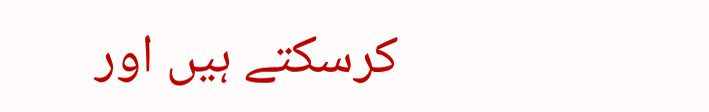کرسکتے ہیں اور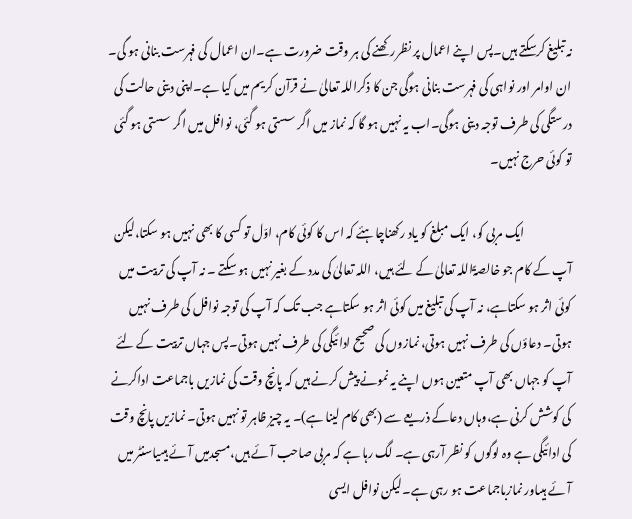نہ تبلیغ کرسکتے ہیں۔پس اپنے اعمال پر نظررکھنے کی ہر وقت ضرورت ہے۔ان اعمال کی فہرست بنانی ہو گی۔ ان اوامر اور نواہی کی فہرست بنانی ہوگی جن کا ذکراللہ تعالیٰ نے قرآن کریم میں کیا ہے۔اپنی دینی حالت کی درستگی کی طرف توجہ دینی ہوگی۔اب یہ نہیں ہو گا کہ نماز میں اگر سستی ہو گئی، نوافل میں اگر سستی ہو گئی تو کوئی حرج نہیں۔

                    ایک مربی کو، ایک مبلغ کو یاد رکھناچاہئے کہ اس کا کوئی کام، اوّل تو کسی کا بھی نہیں ہو سکتا،لیکن آپ کے کام جو خالصۃًاللہ تعالیٰ کے لئے ہیں، اللہ تعالیٰ کی مدد کے بغیر نہیں ہو سکتے ۔ نہ آپ کی تربیت میں کوئی اثر ہو سکتاہے، نہ آپ کی تبلیغ میں کوئی اثر ہو سکتاہے جب تک کہ آپ کی توجہ نوافل کی طرف نہیں ہوتی۔ دعاؤں کی طرف نہیں ہوتی، نمازوں کی صحیح ادائیگی کی طرف نہیں ہوتی۔پس جہاں تربیت کے لئے آپ کو جہاں بھی آپ متعین ہوں اپنے یہ نمونے پیش کرنے ہیں کہ پانچ وقت کی نمازیں باجماعت اداکرنے کی کوشش کرنی ہے،وہاں دعاکے ذریعے سے (بھی کام لینا ہے)۔ یہ چیز ظاہر تو نہیں ہوتی۔ نمازیں پانچ وقت کی ادائیگی ہے وہ لوگوں کو نظر آرہی ہے۔ لگ رہا ہے کہ مربی صاحب آئے ہیں،مسجدمیں آئے ہیںیاسنٹر میں آئے ہیںاور نمازباجماعت ہو رہی ہے۔لیکن نوافل ایسی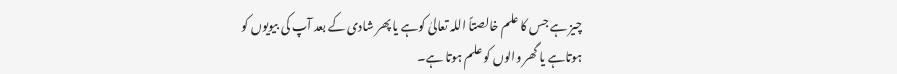چیز ہے جس کا علم خالصتاً اللہ تعالیٰ کوہے یا پھر شادی کے بعد آپ کی بیویوں کو ہوتاہے یا گھر والوں کو علم ہوتا ہے۔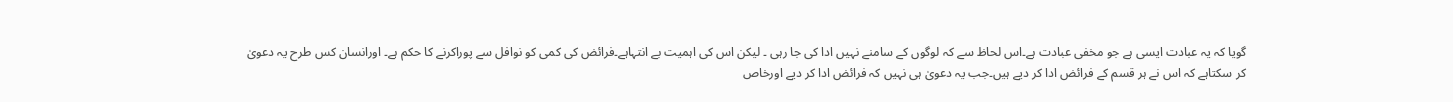گویا کہ یہ عبادت ایسی ہے جو مخفی عبادت ہے۔اس لحاظ سے کہ لوگوں کے سامنے نہیں ادا کی جا رہی ۔ لیکن اس کی اہمیت بے انتہاہے۔فرائض کی کمی کو نوافل سے پوراکرنے کا حکم ہے۔ اورانسان کس طرح یہ دعویٰ کر سکتاہے کہ اس نے ہر قسم کے فرائض ادا کر دیے ہیں۔جب یہ دعویٰ ہی نہیں کہ فرائض ادا کر دیے اورخاص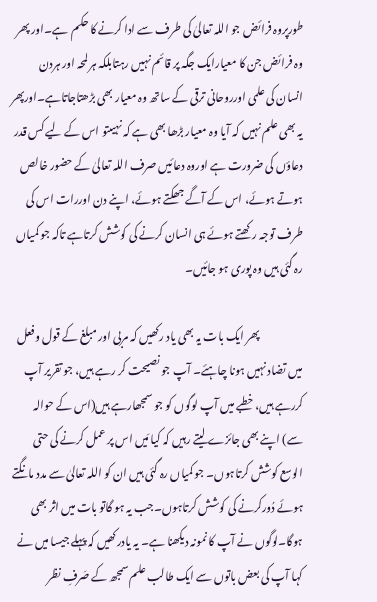طورپروہ فرائض جو اللہ تعالیٰ کی طرف سے ادا کرنے کا حکم  ہے۔اور پھر وہ فرائض جن کا معیارایک جگہ پر قائم نہیں رہتابلکہ ہر لمحہ اور ہردن انسان کی علمی اورروحانی ترقی کے ساتھ وہ معیار بھی بڑھتاجاتاہے۔اورپھر یہ بھی علم نہیں کہ آیا وہ معیار بڑھا بھی ہے کہ نہیںتو اس کے لیے کس قدر دعاؤں کی ضرورت ہے اوروہ دعائیں صرف اللہ تعالیٰ کے حضور خالص ہوتے ہوئے، اس کے آگے جھکتے ہوئے، اپنے دن اوررات اس کی طرف توجہ رکھتے ہوئے ہی انسان کرنے کی کوشش کرتاہے تاکہ جو کمیاں رہ گئی ہیں وہ پوری ہو جائیں۔

                    پھر ایک بات یہ بھی یاد رکھیں کہ مربی اور مبلغ کے قول وفعل میں تضاد نہیں ہونا چاہئے۔ آپ جو نصیحت کر رہے ہیں، جو تقریر آپ کررہے ہیں، خطبے میں آپ لوگوں کو جو سمجھارہے ہیں(اس کے حوالہ سے) اپنے بھی جائزے لیتے رہیں کہ کیا مَیں اس پر عمل کرنے کی حتی الوسع کوشش کرتاہوں۔ جو کمیاں رہ گئی ہیں ان کو اللہ تعالیٰ سے مدد مانگتے ہوئے دُورکرنے کی کوشش کرتاہوں۔جب یہ ہو گاتو بات میں اثر بھی ہوگا۔لوگوں نے آپ کا نمونہ دیکھنا ہے۔ یہ یادرکھیں کہ پہلے جیسا میں نے کہا آپ کی بعض باتوں سے ایک طالب علم سمجھ کے صَرفِ نظر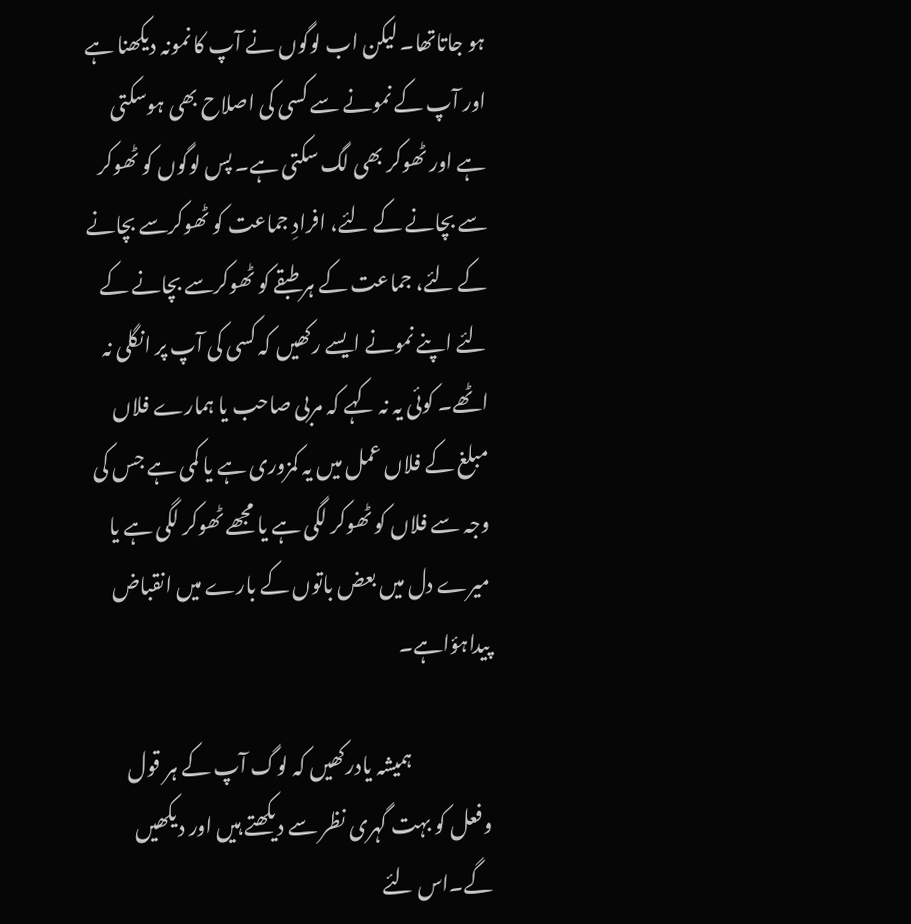ہو جاتاتھا۔ لیکن اب لوگوں نے آپ کا نمونہ دیکھنا ہے اور آپ کے نمونے سے کسی کی اصلاح بھی ہوسکتی ہے اور ٹھوکر بھی لگ سکتی ہے۔ پس لوگوں کو ٹھوکر سے بچانے کے لئے، افرادِ جماعت کو ٹھوکرسے بچانے کے لئے، جماعت کے ہر طبقے کو ٹھوکرسے بچانے کے لئے اپنے نمونے ایسے رکھیں کہ کسی کی آپ پر انگلی نہ اٹھے۔ کوئی یہ نہ کہے کہ مربی صاحب یا ہمارے فلاں مبلغ کے فلاں عمل میں یہ کمزوری ہے یا کمی ہے جس کی وجہ سے فلاں کو ٹھوکر لگی ہے یا مجھے ٹھوکر لگی ہے یا میرے دل میں بعض باتوں کے بارے میں انقباض پیداہؤاہے۔

                    ہمیشہ یادرکھیں کہ لوگ آپ کے ہر قول وفعل کو بہت گہری نظر سے دیکھتے ہیں اور دیکھیں گے۔اس لئے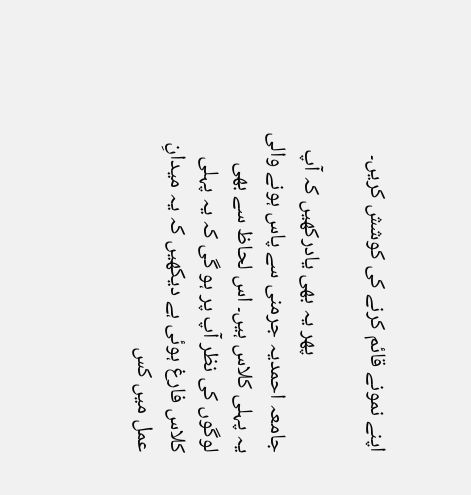اپنے نمونے قائم کرنے کی کوشش کریں۔

                    پھر یہ بھی یادرکھیں کہ آپ جامعہ احمدیہ جرمنی سے پاس ہونے والی یہ پہلی کلاس ہیں۔ اس لحاظ سے بھی لوگوں کی نظر آپ پر ہو گی کہ یہ پہلی کلاس فارغ ہوئی ہے دیکھیں کہ یہ میدانِ عمل میں کس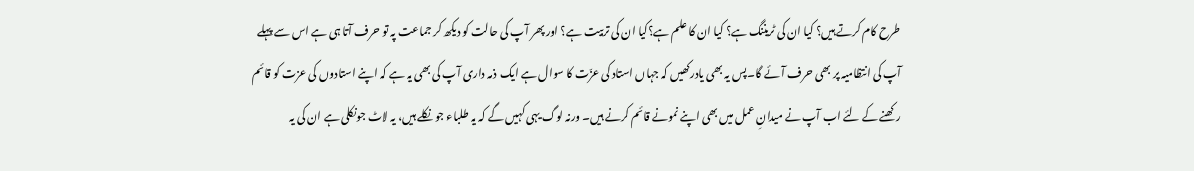طرح کام کرتے ہیں؟ کیا ان کی ٹریننگ ہے؟ کیا ان کا علم ہے؟کیا ان کی تربیت ہے؟ اور پھر آپ کی حالت کو دیکھ کر جماعت پہ تو حرف آتا ہی ہے اس سے پہلے آپ کی انتظامیہ پر بھی حرف آئے گا۔پس یہ بھی یادرکھیں کہ جہاں استاد کی عزّت کا سوال ہے ایک  ذمہ داری آپ کی بھی یہ ہے کہ اپنے استادوں کی عزت کو قائم رکھنے کے لئے اب آپ نے میدانِ عمل میں بھی اپنے نمونے قائم کرنے ہیں۔ ورنہ لوگ یہی کہیں گے کہ یہ طلباء جو نکلے ہیں، یہ لاٹ جونکلی ہے ان کی یہ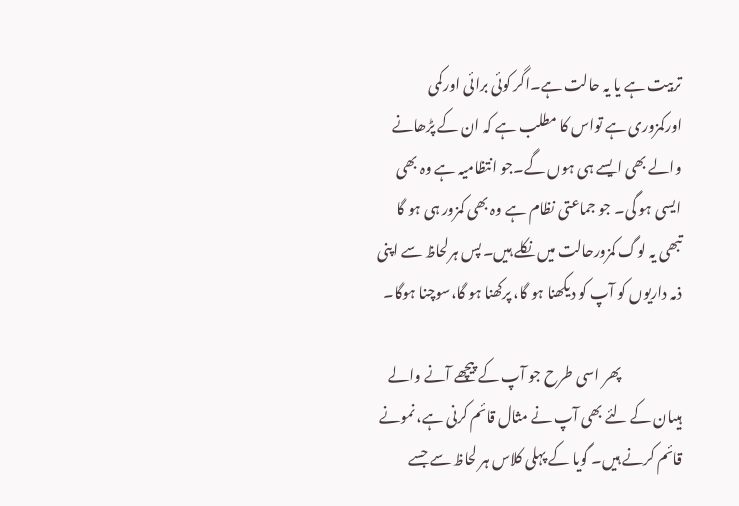تربیت ہے یا یہ حالت ہے۔اگر کوئی برائی اورکمی اورکمزوری ہے تواس کا مطلب ہے کہ ان کے پڑھانے والے بھی ایسے ہی ہوں گے۔جو انتظامیہ ہے وہ بھی ایسی ہو گی۔ جو جماعتی نظام ہے وہ بھی کمزور ہی ہو گا تبھی یہ لوگ کمزورحالت میں نکلے ہیں۔ پس ہرلحاظ سے اپنی ذمہ داریوں کو آپ کو دیکھنا ہو گا، پرکھنا ہو گا،سوچنا ہوگا۔

                     پھر اسی طرح جو آپ کے پیچھے آنے والے ہیںان کے لئے بھی آپ نے مثال قائم کرنی ہے، نمونے قائم کرنے ہیں۔ گویا کے پہلی کلاس ہر لحاظ سے جسے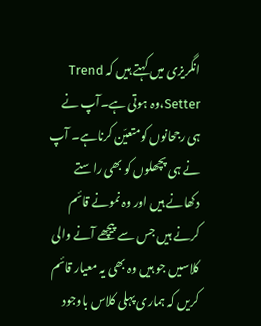انگریزی میں کہتے ہیں کہ Trend Setter،وہ ہوتی ہے۔آپ نے ہی رجحانوں کومتعیّن کرناہے۔ آپ نے ہی پچھلوں کو بھی راستے دکھانے ہیں اور وہ نمونے قائم کرنے ہیں جس سے پیچھے آنے والی کلاسیں جو ہیں وہ بھی یہ معیار قائم کریں کہ ہماری پہلی کلاس باوجود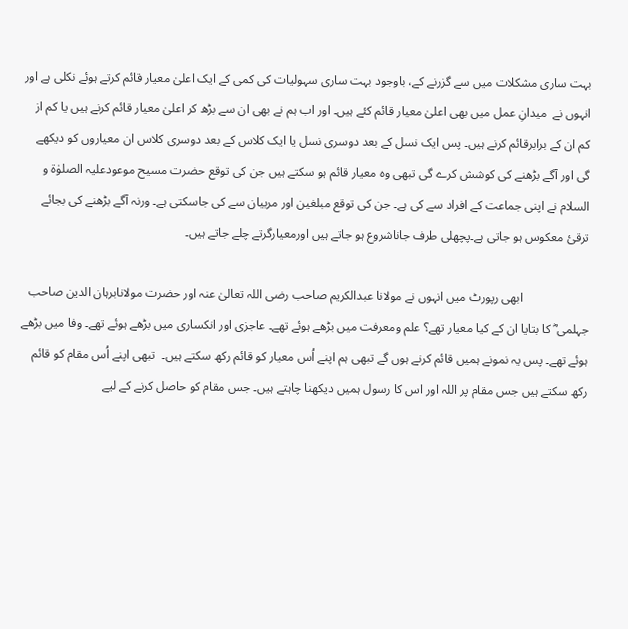بہت ساری مشکلات میں سے گزرنے کے، باوجود بہت ساری سہولیات کی کمی کے ایک اعلیٰ معیار قائم کرتے ہوئے نکلی ہے اور انہوں نے  میدانِ عمل میں بھی اعلیٰ معیار قائم کئے ہیں۔ اور اب ہم نے بھی ان سے بڑھ کر اعلیٰ معیار قائم کرنے ہیں یا کم از کم ان کے برابرقائم کرنے ہیں۔ پس ایک نسل کے بعد دوسری نسل یا ایک کلاس کے بعد دوسری کلاس ان معیاروں کو دیکھے گی اور آگے بڑھنے کی کوشش کرے گی تبھی وہ معیار قائم ہو سکتے ہیں جن کی توقع حضرت مسیح موعودعلیہ الصلوٰۃ و السلام نے اپنی جماعت کے افراد سے کی ہے۔ جن کی توقع مبلغین اور مربیان سے کی جاسکتی ہے۔ ورنہ آگے بڑھنے کی بجائے ترقیٔ معکوس ہو جاتی ہے۔پچھلی طرف جاناشروع ہو جاتے ہیں اورمعیارگرتے چلے جاتے ہیں۔

                     ابھی رپورٹ میں انہوں نے مولانا عبدالکریم صاحب رضی اللہ تعالیٰ عنہ اور حضرت مولانابرہان الدین صاحب جہلمی ؓ کا بتایا ان کے کیا معیار تھے؟ علم ومعرفت میں بڑھے ہوئے تھے۔ عاجزی اور انکساری میں بڑھے ہوئے تھے۔ وفا میں بڑھے ہوئے تھے۔ پس یہ نمونے ہمیں قائم کرنے ہوں گے تبھی ہم اپنے اُس معیار کو قائم رکھ سکتے ہیں۔  تبھی اپنے اُس مقام کو قائم رکھ سکتے ہیں جس مقام پر اللہ اور اس کا رسول ہمیں دیکھنا چاہتے ہیں۔ جس مقام کو حاصل کرنے کے لیے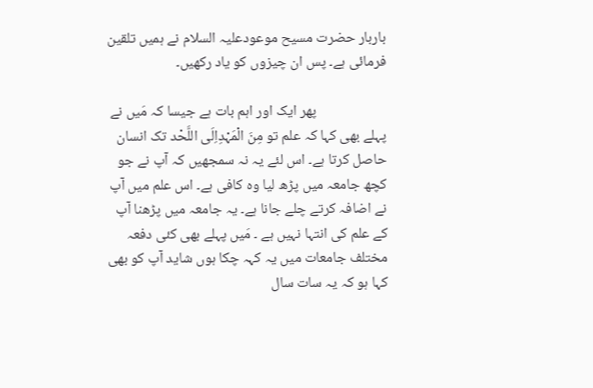باربار حضرت مسیح موعودعلیہ السلام نے ہمیں تلقین فرمائی ہے۔ پس ان چیزوں کو یاد رکھیں۔

                     پھر ایک اور اہم بات ہے جیسا کہ مَیں نے پہلے بھی کہا کہ علم تو مِنَ الْمَہْدِاِلَی اللَّحْد تک انسان حاصل کرتا ہے۔ اس لئے یہ نہ سمجھیں کہ آپ نے جو کچھ جامعہ میں پڑھ لیا وہ کافی ہے۔ اس علم میں آپ نے اضافہ کرتے چلے جانا ہے۔ یہ جامعہ میں پڑھنا آپ کے علم کی انتہا نہیں ہے ۔ مَیں پہلے بھی کئی دفعہ مختلف جامعات میں یہ کہہ چکا ہوں شاید آپ کو بھی کہا ہو کہ یہ سات سال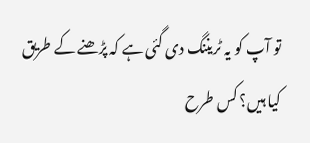تو آپ کو یہ ٹریننگ دی گئی ہے کہ پڑھنے کے طریق کیا ہیں؟ کس طرح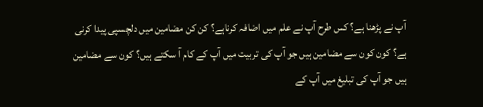آپ نے پڑھنا ہے؟ کس طرح آپ نے علم میں اضافہ کرناہے؟ کن کن مضامین میں دلچسپی پیدا کرنی ہے؟ کون کون سے مضامین ہیں جو آپ کی تربیت میں آپ کے کام آ سکتے ہیں؟ کون سے مضامین ہیں جو آپ کی تبلیغ میں آپ کے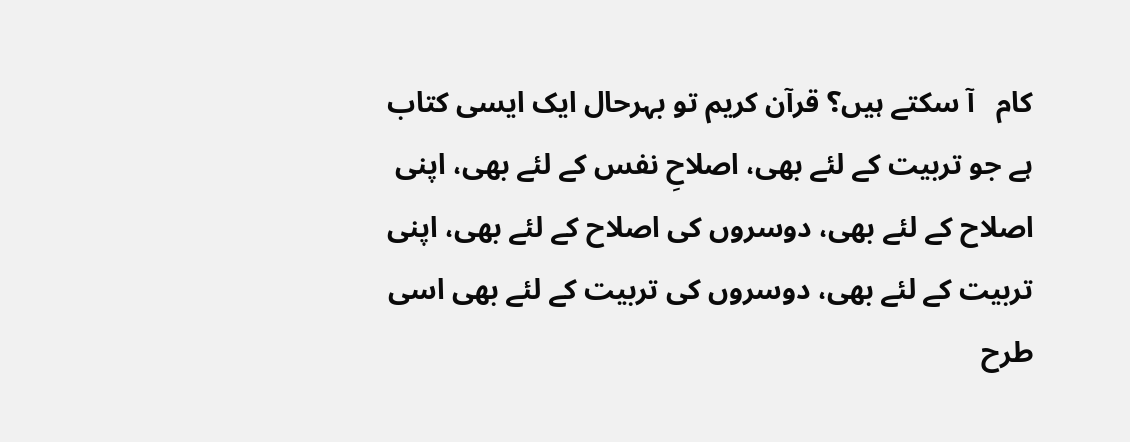کام   آ سکتے ہیں؟ قرآن کریم تو بہرحال ایک ایسی کتاب ہے جو تربیت کے لئے بھی، اصلاحِ نفس کے لئے بھی، اپنی اصلاح کے لئے بھی، دوسروں کی اصلاح کے لئے بھی، اپنی تربیت کے لئے بھی، دوسروں کی تربیت کے لئے بھی اسی طرح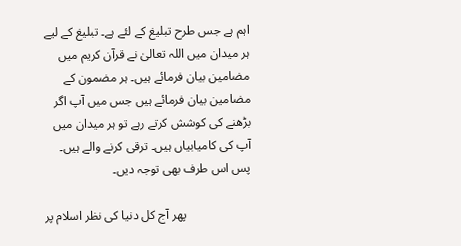اہم ہے جس طرح تبلیغ کے لئے ہے۔ تبلیغ کے لیے ہر میدان میں اللہ تعالیٰ نے قرآن کریم میں مضامین بیان فرمائے ہیں۔ ہر مضمون کے مضامین بیان فرمائے ہیں جس میں آپ اگر بڑھنے کی کوشش کرتے رہے تو ہر میدان میں آپ کی کامیابیاں ہیں۔ ترقی کرنے والے ہیں۔ پس اس طرف بھی توجہ دیں۔

                     پھر آج کل دنیا کی نظر اسلام پر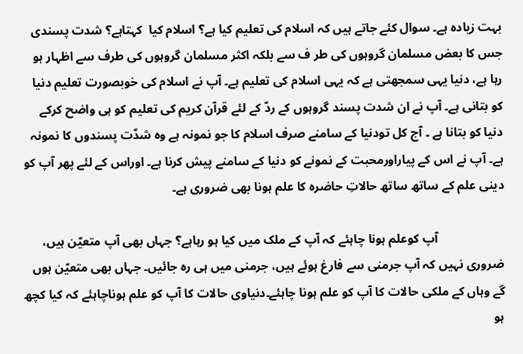بہت زیادہ ہے۔ سوال کئے جاتے ہیں کہ اسلام کی تعلیم کیا ہے؟ اسلام کیا  کہتاہے؟ شدت پسندی جس کا بعض مسلمان گروہوں کی طر ف سے بلکہ اکثر مسلمان گروہوں کی طرف سے اظہار ہو رہا ہے، دنیا یہی سمجھتی ہے کہ یہی اسلام کی تعلیم ہے۔ آپ نے اسلام کی خوبصورت تعلیم دنیا کو بتانی ہے۔ آپ نے ان شدت پسند گروہوں کے ردّ کے لئے قرآن کریم کی تعلیم کو ہی واضح کرکے دنیا کو بتانا ہے ۔ آج کل تودنیا کے سامنے صرف اسلام کا جو نمونہ ہے وہ شدّت پسندوں کا نمونہ ہے۔ آپ نے اس کے پیاراورمحبت کے نمونے کو دنیا کے سامنے پیش کرنا ہے۔ اوراس کے لئے پھر آپ کو دینی علم کے ساتھ ساتھ حالاتِ حاضرہ کا علم ہونا بھی ضروری ہے۔

                     آپ کوعلم ہونا چاہئے کہ آپ کے ملک میں کیا ہو رہاہے؟ جہاں بھی آپ متعیّن ہیں، ضروری نہیں کہ آپ جرمنی سے فارغ ہوئے ہیں، جرمنی میں ہی رہ جائیں۔ جہاں بھی متعیّن ہوں گے وہاں کے ملکی حالات کا آپ کو علم ہونا چاہئے۔دنیاوی حالات کا آپ کو علم ہوناچاہئے کہ کیا کچھ ہو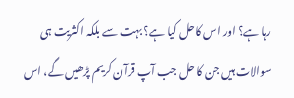رہا ہے؟ اور اس کاحل کیا ہے؟ بہت سے بلکہ اکثریت ہی سوالات ہیں جن کا حل جب آپ قرآن کریم پڑھیں گے، اس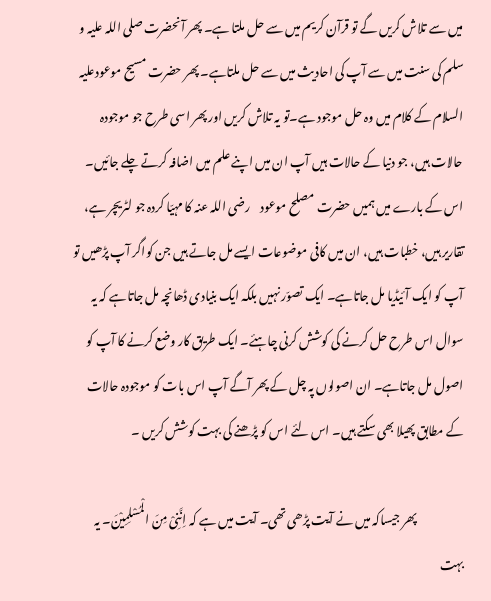میں سے تلاش کریں گے تو قرآن کریم میں سے حل ملتا ہے۔ پھر آنحضرت صلی اللہ علیہ و سلم کی سنت میں سے آپ کی احادیث میں سے حل ملتاہے۔ پھر حضرت مسیح موعودعلیہ السلام کے کلام میں وہ حل موجود ہے۔تو یہ تلاش کریں اور پھر اسی طرح جو موجودہ حالات ہیں، جو دنیا کے حالات ہیں آپ ان میں اپنے علم میں اضافہ کرتے چلے جائیں۔ اس کے بارے میں ہمیں حضرت مصلح موعود    رضی اللہ عنہ کا مہیّا کردہ جو لٹریچر ہے، تقاریر ہیں، خطبات ہیں، ان میں کافی موضوعات ایسے مل جاتے ہیں جن کواگر آپ پڑھیں تو آپ کو ایک آئیڈیا مل جاتاہے۔ ایک تصوّر نہیں بلکہ ایک بنیادی ڈھانچہ مل جاتاہے کہ یہ سوال اس طرح حل کرنے کی کوشش کرنی چاہئے۔ ایک طریق کار وضع کرنے کا آپ کو اصول مل جاتاہے۔ ان اصولوں پہ چل کے پھر آگے آپ اس بات کو موجودہ حالات کے مطابق پھیلا بھی سکتے ہیں۔ اس لئے اس کو پڑھنے کی بہت کوشش کریں ۔

                    پھر جیساکہ میں نے آیت پڑھی تھی۔ آیت میں ہے کہ اِنَّنِیْ مِنَ الْمُسْلِمِیْنَ۔ یہ بہت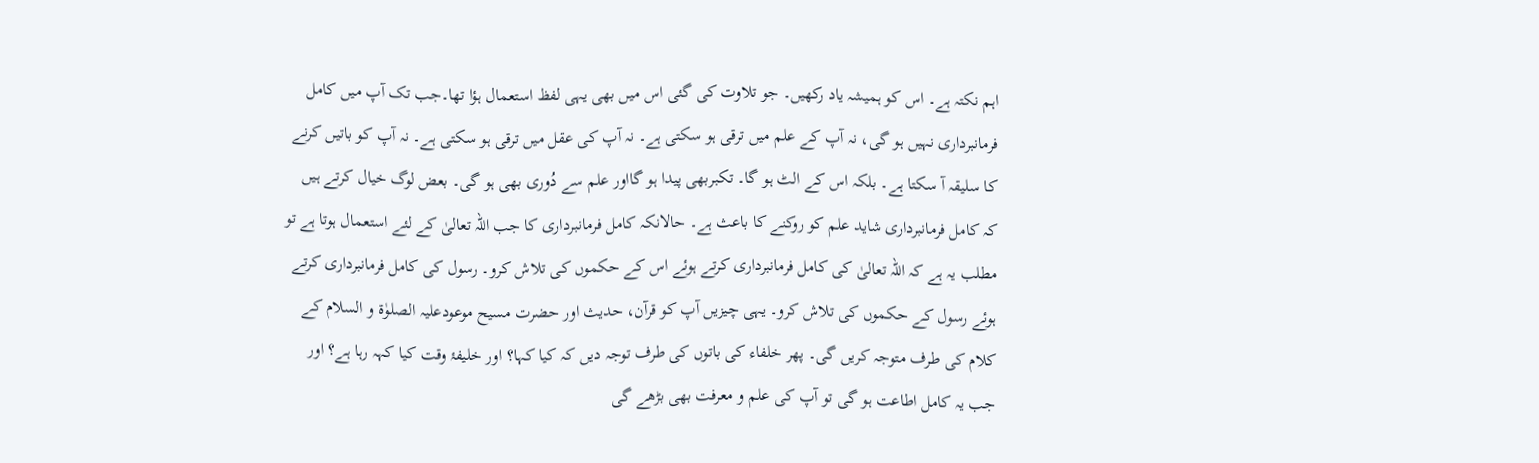اہم نکتہ ہے۔ اس کو ہمیشہ یاد رکھیں۔ جو تلاوت کی گئی اس میں بھی یہی لفظ استعمال ہؤا تھا۔جب تک آپ میں کامل فرمانبرداری نہیں ہو گی، نہ آپ کے علم میں ترقی ہو سکتی ہے۔ نہ آپ کی عقل میں ترقی ہو سکتی ہے۔ نہ آپ کو باتیں کرنے کا سلیقہ آ سکتا ہے۔ بلکہ اس کے الٹ ہو گا۔ تکبربھی پیدا ہو گااور علم سے دُوری بھی ہو گی۔ بعض لوگ خیال کرتے ہیں کہ کامل فرمانبرداری شاید علم کو روکنے کا باعث ہے۔ حالانکہ کامل فرمانبرداری کا جب اللہ تعالیٰ کے لئے استعمال ہوتا ہے تو مطلب یہ ہے کہ اللہ تعالیٰ کی کامل فرمانبرداری کرتے ہوئے اس کے حکموں کی تلاش کرو۔ رسول کی کامل فرمانبرداری کرتے ہوئے رسول کے حکموں کی تلاش کرو۔ یہی چیزیں آپ کو قرآن، حدیث اور حضرت مسیح موعودعلیہ الصلوٰۃ و السلام کے کلام کی طرف متوجہ کریں گی۔ پھر خلفاء کی باتوں کی طرف توجہ دیں کہ کیا کہا؟ اور خلیفۂ وقت کیا کہہ رہا ہے؟ اور جب یہ کامل اطاعت ہو گی تو آپ کی علم و معرفت بھی بڑھے گی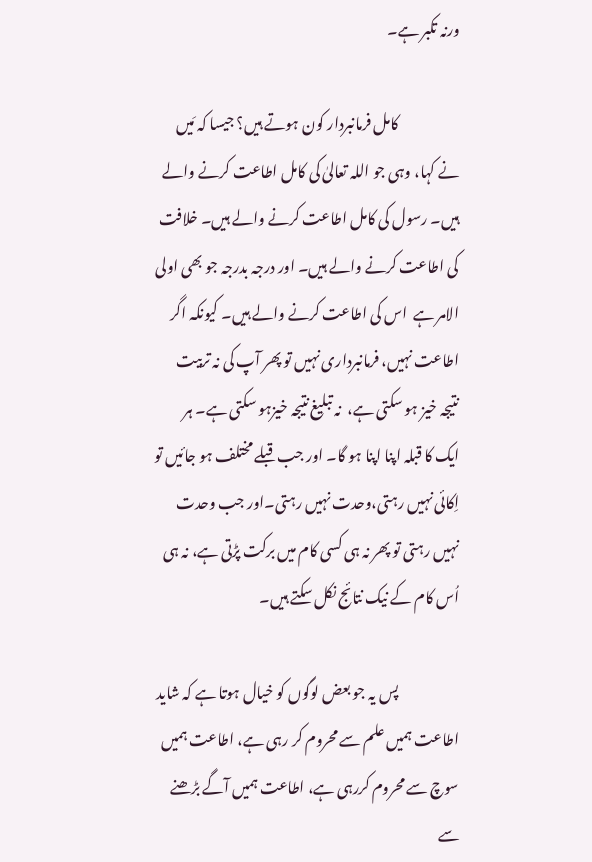ورنہ تکبر ہے۔

                     کامل فرمانبردار کون ہوتے ہیں؟ جیسا کہ مَیں نے کہا، وہی جو اللہ تعالیٰ کی کامل اطاعت کرنے والے ہیں۔ رسول کی کامل اطاعت کرنے والے ہیں۔ خلافت کی اطاعت کرنے والے ہیں۔ اور درجہ بدرجہ جو بھی اولی الامر ہے  اس کی اطاعت کرنے والے ہیں۔ کیونکہ اگر اطاعت نہیں، فرمانبرداری نہیں تو پھر آپ کی نہ تربیت نتیجہ خیز ہو سکتی ہے،  نہ تبلیغ نتیجہ خیزہو سکتی ہے۔ ہر ایک کا قبلہ اپنا اپنا ہو گا۔ اور جب قبلے مختلف ہو جائیں تو اِکائی نہیں رہتی،وحدت نہیں رہتی۔اور جب وحدت نہیں رہتی تو پھر نہ ہی کسی کام میں برکت پڑتی ہے، نہ ہی اُس کام کے نیک نتائج نکل سکتے ہیں۔

                     پس یہ جو بعض لوگوں کو خیال ہوتا ہے کہ شاید اطاعت ہمیں علم سے محروم کر رہی ہے، اطاعت ہمیں سوچ سے محروم کررہی ہے، اطاعت ہمیں آگے بڑھنے سے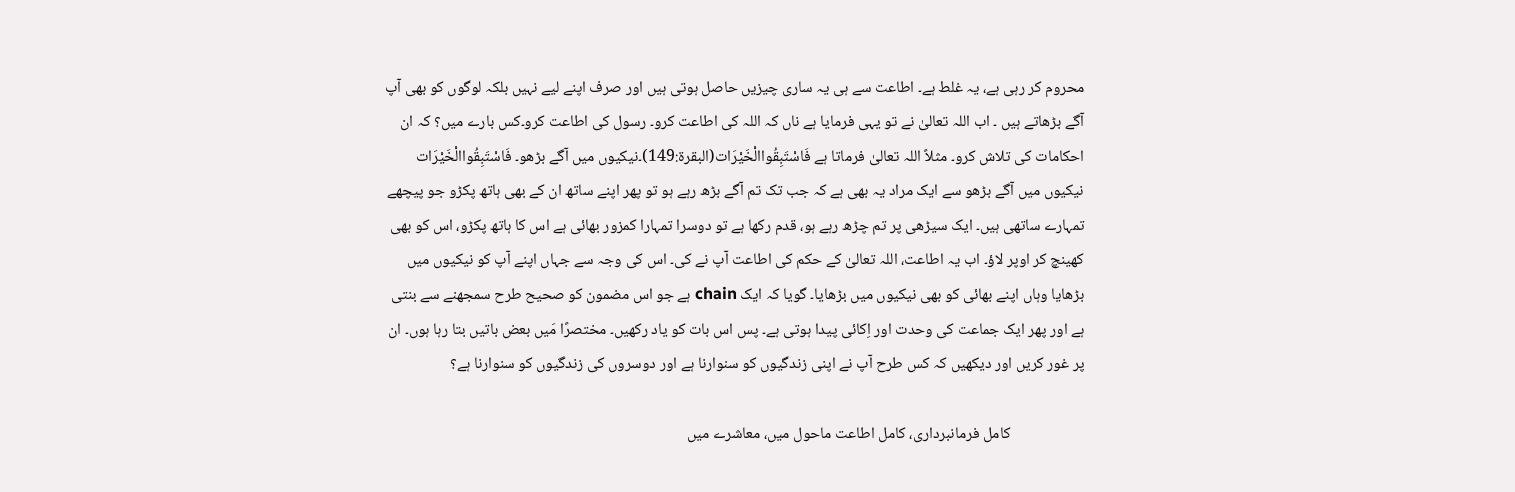محروم کر رہی ہے، یہ غلط ہے۔ اطاعت سے ہی یہ ساری چیزیں حاصل ہوتی ہیں اور صرف اپنے لیے نہیں بلکہ لوگوں کو بھی آپ آگے بڑھاتے ہیں ۔ اب اللہ تعالیٰ نے تو یہی فرمایا ہے ناں کہ اللہ کی اطاعت کرو۔ رسول کی اطاعت کرو۔کس بارے میں؟ کہ ان احکامات کی تلاش کرو۔ مثلاً اللہ تعالیٰ فرماتا ہے فَاسْتَبِقُواالْخَیْرَات(البقرۃ:149)۔نیکیوں میں آگے بڑھو۔ فَاسْتَبِقُواالْخَیْرَات نیکیوں میں آگے بڑھو سے ایک مراد یہ بھی ہے کہ جب تک تم آگے بڑھ رہے ہو تو پھر اپنے ساتھ ان کے بھی ہاتھ پکڑو جو پیچھے تمہارے ساتھی ہیں۔ ایک سیڑھی پر تم چڑھ رہے ہو، قدم رکھا ہے تو دوسرا تمہارا کمزور بھائی ہے اس کا ہاتھ پکڑو، اس کو بھی کھینچ کر اوپر لاؤ۔ اب یہ اطاعت، اللہ تعالیٰ کے حکم کی اطاعت آپ نے کی۔ اس کی وجہ سے جہاں اپنے آپ کو نیکیوں میں بڑھایا وہاں اپنے بھائی کو بھی نیکیوں میں بڑھایا۔ گویا کہ ایک chain ہے جو اس مضمون کو صحیح طرح سمجھنے سے بنتی ہے اور پھر ایک جماعت کی وحدت اور اِکائی پیدا ہوتی ہے۔ پس اس بات کو یاد رکھیں۔ مختصرًا مَیں بعض باتیں بتا رہا ہوں۔ ان پر غور کریں اور دیکھیں کہ کس طرح آپ نے اپنی زندگیوں کو سنوارنا ہے اور دوسروں کی زندگیوں کو سنوارنا ہے؟

                     کامل فرمانبرداری، کامل اطاعت ماحول میں، معاشرے میں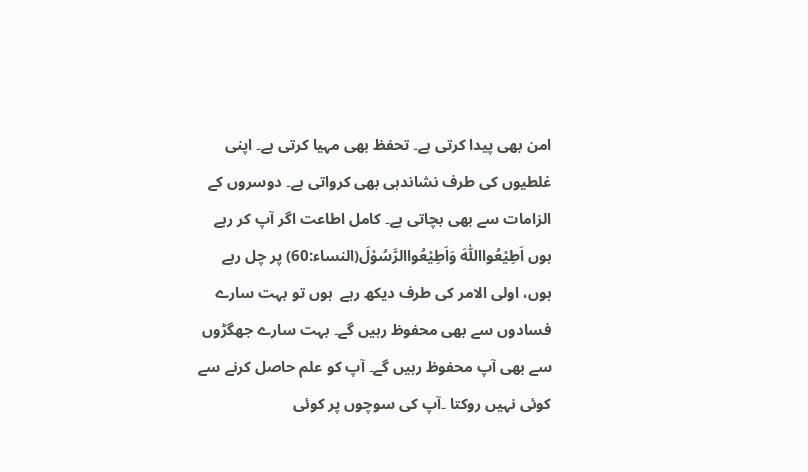امن بھی پیدا کرتی ہے۔ تحفظ بھی مہیا کرتی ہے۔ اپنی غلطیوں کی طرف نشاندہی بھی کرواتی ہے۔ دوسروں کے الزامات سے بھی بچاتی ہے۔ کامل اطاعت اگر آپ کر رہے ہوں اَطِیْعُوااللّٰہَ وَاَطِیْعُواالرَّسُوْلَ(النساء:60) پر چل رہے ہوں، اولی الامر کی طرف دیکھ رہے  ہوں تو بہت سارے فسادوں سے بھی محفوظ رہیں گے۔ بہت سارے جھگڑوں سے بھی آپ محفوظ رہیں گے۔ آپ کو علم حاصل کرنے سے کوئی نہیں روکتا ۔آپ کی سوچوں پر کوئی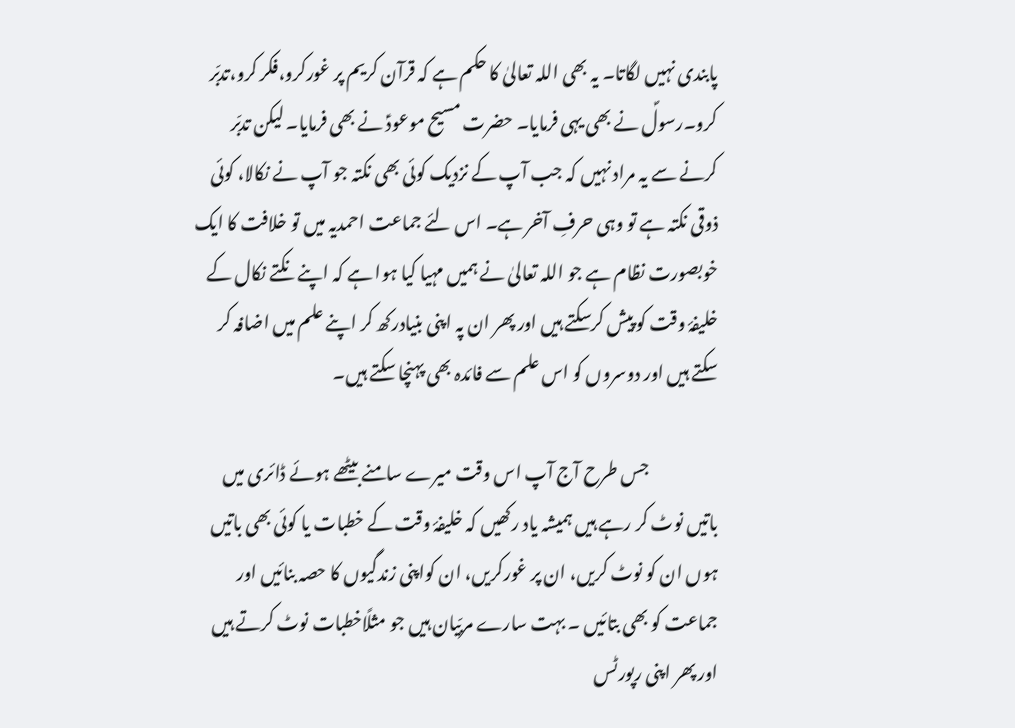پابندی نہیں لگاتا۔ یہ بھی اللہ تعالیٰ کا حکم ہے کہ قرآن کریم پر غورکرو،فکر کرو،تدبّر کرو۔رسولؐ نے بھی یہی فرمایا۔ حضرت مسیح موعودؑ نے بھی فرمایا۔ لیکن تدبّر کرنے سے یہ مراد نہیں کہ جب آپ کے نزدیک کوئی بھی نکتہ جو آپ نے نکالا، کوئی ذوقی نکتہ ہے تو وہی حرفِ آخر ہے۔ اس لئے جماعت احمدیہ میں تو خلافت کا ایک خوبصورت نظام ہے جو اللہ تعالیٰ نے ہمیں مہیا کیا ہوا ہے کہ اپنے نکتے نکال کے خلیفۂ وقت کو پیش کرسکتے ہیں اور پھر ان پہ اپنی بنیادرکھ کر اپنے علم میں اضافہ کر سکتے ہیں اور دوسروں کو اس علم سے فائدہ بھی پہنچا سکتے ہیں۔

                    جس طرح آج آپ اس وقت میرے سامنے بیٹھے ہوئے ڈائری میں باتیں نوٹ کر رہے ہیں ہمیشہ یاد رکھیں کہ خلیفۂ وقت کے خطبات یا کوئی بھی باتیں ہوں ان کو نوٹ کریں، ان پر غورکریں، ان کواپنی زندگیوں کا حصہ بنائیں اور جماعت کو بھی بتائیں ۔ بہت سارے مربّیان ہیں جو مثلًاخطبات نوٹ کرتے ہیں اور پھر اپنی رپورٹس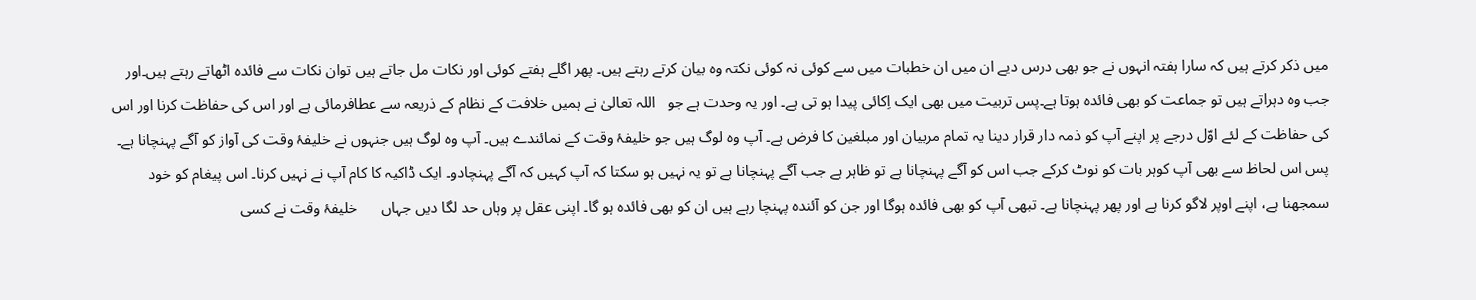میں ذکر کرتے ہیں کہ سارا ہفتہ انہوں نے جو بھی درس دیے ان میں ان خطبات میں سے کوئی نہ کوئی نکتہ وہ بیان کرتے رہتے ہیں۔ پھر اگلے ہفتے کوئی اور نکات مل جاتے ہیں توان نکات سے فائدہ اٹھاتے رہتے ہیں۔اور جب وہ دہراتے ہیں تو جماعت کو بھی فائدہ ہوتا ہے۔پس تربیت میں بھی ایک اِکائی پیدا ہو تی ہے۔ اور یہ وحدت ہے جو   اللہ تعالیٰ نے ہمیں خلافت کے نظام کے ذریعہ سے عطافرمائی ہے اور اس کی حفاظت کرنا اور اس کی حفاظت کے لئے اوّل درجے پر اپنے آپ کو ذمہ دار قرار دینا یہ تمام مربیان اور مبلغین کا فرض ہے۔ آپ وہ لوگ ہیں جو خلیفۂ وقت کے نمائندے ہیں۔ آپ وہ لوگ ہیں جنہوں نے خلیفۂ وقت کی آواز کو آگے پہنچانا ہے۔ پس اس لحاظ سے بھی آپ کوہر بات کو نوٹ کرکے جب اس کو آگے پہنچانا ہے تو ظاہر ہے جب آگے پہنچانا ہے تو یہ نہیں ہو سکتا کہ آپ کہیں کہ آگے پہنچادو۔ ایک ڈاکیہ کا کام آپ نے نہیں کرنا۔ اس پیغام کو خود سمجھنا ہے، اپنے اوپر لاگو کرنا ہے اور پھر پہنچانا ہے۔ تبھی آپ کو بھی فائدہ ہوگا اور جن کو آئندہ پہنچا رہے ہیں ان کو بھی فائدہ ہو گا۔ اپنی عقل پر وہاں حد لگا دیں جہاں      خلیفۂ وقت نے کسی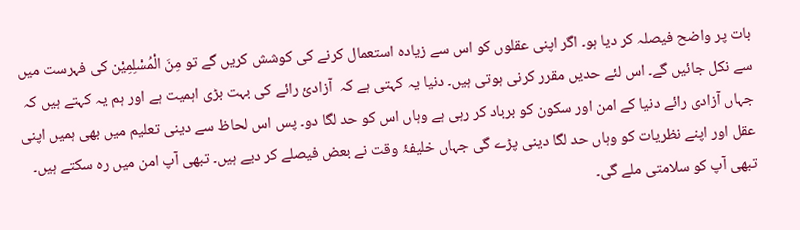بات پر واضح فیصلہ کر دیا ہو۔ اگر اپنی عقلوں کو اس سے زیادہ استعمال کرنے کی کوشش کریں گے تو مِنَ الْمُسْلِمِیْن کی فہرست میں سے نکل جائیں گے۔ اس لئے حدیں مقرر کرنی ہوتی ہیں۔ دنیا یہ کہتی ہے کہ  آزادیٔ رائے کی بہت بڑی اہمیت ہے اور ہم یہ کہتے ہیں کہ جہاں آزادی رائے دنیا کے امن اور سکون کو برباد کر رہی ہے وہاں اس کو حد لگا دو۔ پس اس لحاظ سے دینی تعلیم میں بھی ہمیں اپنی عقل اور اپنے نظریات کو وہاں حد لگا دینی پڑے گی جہاں خلیفۂ وقت نے بعض فیصلے کر دیے ہیں۔ تبھی آپ امن میں رہ سکتے ہیں۔ تبھی آپ کو سلامتی ملے گی۔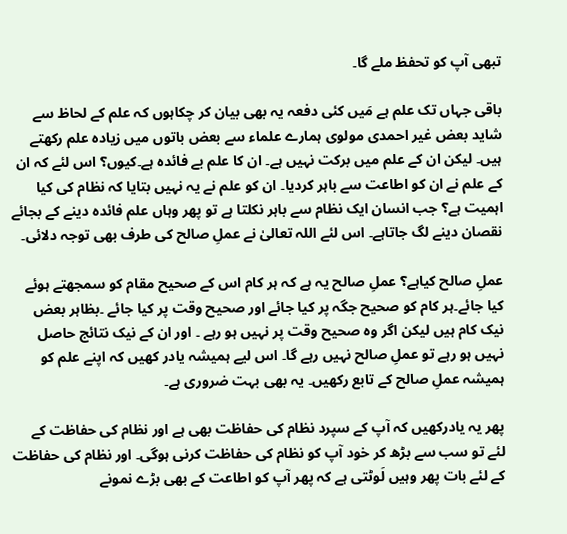تبھی آپ کو تحفظ ملے گا۔

باقی جہاں تک علم ہے مَیں کئی دفعہ یہ بھی بیان کر چکاہوں کہ علم کے لحاظ سے شاید بعض غیر احمدی مولوی ہمارے علماء سے بعض باتوں میں زیادہ علم رکھتے ہیں۔ لیکن ان کے علم میں برکت نہیں ہے۔ ان کا علم بے فائدہ ہے۔کیوں؟ اس لئے کہ ان کے علم نے ان کو اطاعت سے باہر کردیا۔ ان کو علم نے یہ نہیں بتایا کہ نظام کی کیا اہمیت ہے؟ جب انسان ایک نظام سے باہر نکلتا ہے تو پھر وہاں علم فائدہ دینے کے بجائے نقصان دینے لگ جاتاہے۔ اس لئے اللہ تعالیٰ نے عملِ صالح کی طرف بھی توجہ دلائی۔

عملِ صالح کیاہے؟ عملِ صالح یہ ہے کہ ہر کام اس کے صحیح مقام کو سمجھتے ہوئے کیا جائے۔ہر کام کو صحیح جگہ پر کیا جائے اور صحیح وقت پر کیا جائے ۔بظاہر بعض نیک کام ہیں لیکن اگر وہ صحیح وقت پر نہیں ہو رہے ۔ اور ان کے نیک نتائج حاصل نہیں ہو رہے تو عملِ صالح نہیں رہے گا۔ اس لیے ہمیشہ یادر کھیں کہ اپنے علم کو ہمیشہ عملِ صالح کے تابع رکھیں۔ یہ بھی بہت ضروری ہے۔

پھر یہ یادرکھیں کہ آپ کے سپرد نظام کی حفاظت بھی ہے اور نظام کی حفاظت کے لئے تو سب سے بڑھ کر خود آپ کو نظام کی حفاظت کرنی ہوگی۔ اور نظام کی حفاظت کے لئے بات پھر وہیں لَوٹتی ہے کہ پھر آپ کو اطاعت کے بھی بڑے نمونے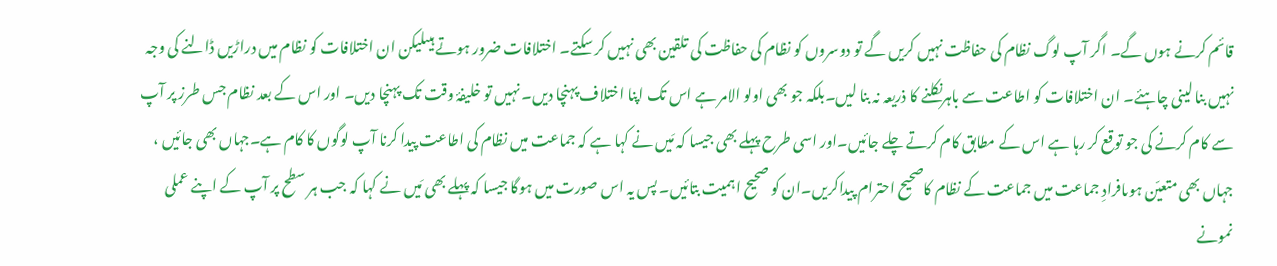قائم کرنے ہوں گے۔ اگر آپ لوگ نظام کی حفاظت نہیں کریں گے تو دوسروں کو نظام کی حفاظت کی تلقین بھی نہیں کر سکتے۔ اختلافات ضرور ہوتے ہیںلیکن ان اختلافات کو نظام میں دراڑیں ڈالنے کی وجہ نہیں بنا لینی چاہئے۔ ان اختلافات کو اطاعت سے باہرنکلنے کا ذریعہ نہ بنا لیں۔بلکہ جو بھی اولو الامر ہے اس تک اپنا اختلاف پہنچا دیں۔ نہیں تو خلیفۂ وقت تک پہنچا دیں۔ اور اس کے بعد نظام جس طرز پر آپ سے کام کرنے کی جو توقع کر رہا ہے اس کے مطابق کام کرتے چلے جائیں۔اور اسی طرح پہلے بھی جیسا کہ مَیں نے کہا ہے کہ جماعت میں نظام کی اطاعت پیدا کرنا آپ لوگوں کا کام ہے۔جہاں بھی جائیں ، جہاں بھی متعیّن ہوںافرادِ جماعت میں جماعت کے نظام کاصحیح احترام پیداکریں۔ان کو صحیح اہمیت بتائیں۔ پس یہ اس صورت میں ہوگا جیسا کہ پہلے بھی مَیں نے کہا کہ جب ہر سطح پر آپ کے اپنے عملی نمونے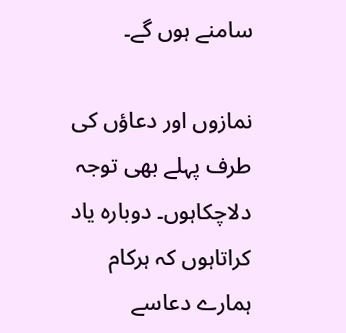سامنے ہوں گے۔

نمازوں اور دعاؤں کی طرف پہلے بھی توجہ دلاچکاہوں۔ دوبارہ یاد کراتاہوں کہ ہرکام ہمارے دعاسے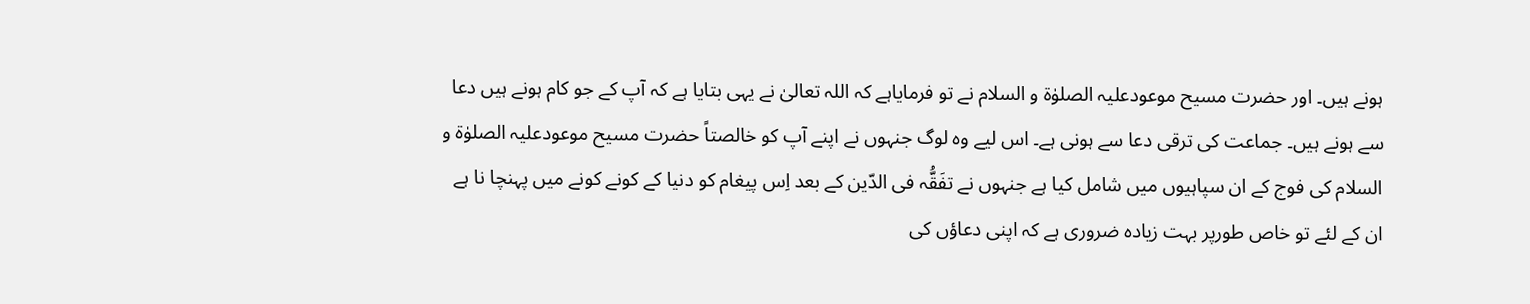ہونے ہیں۔ اور حضرت مسیح موعودعلیہ الصلوٰۃ و السلام نے تو فرمایاہے کہ اللہ تعالیٰ نے یہی بتایا ہے کہ آپ کے جو کام ہونے ہیں دعا سے ہونے ہیں۔ جماعت کی ترقی دعا سے ہونی ہے۔ اس لیے وہ لوگ جنہوں نے اپنے آپ کو خالصتاً حضرت مسیح موعودعلیہ الصلوٰۃ و السلام کی فوج کے ان سپاہیوں میں شامل کیا ہے جنہوں نے تفَقُّہ فی الدّین کے بعد اِس پیغام کو دنیا کے کونے کونے میں پہنچا نا ہے ان کے لئے تو خاص طورپر بہت زیادہ ضروری ہے کہ اپنی دعاؤں کی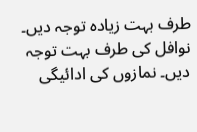طرف بہت زیادہ توجہ دیں۔ نوافل کی طرف بہت توجہ دیں۔ نمازوں کی ادائیگی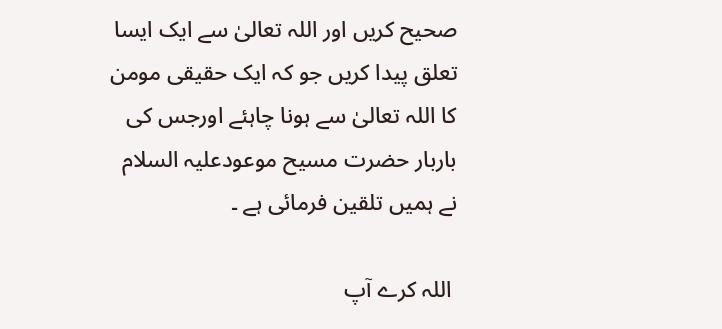صحیح کریں اور اللہ تعالیٰ سے ایک ایسا تعلق پیدا کریں جو کہ ایک حقیقی مومن کا اللہ تعالیٰ سے ہونا چاہئے اورجس کی باربار حضرت مسیح موعودعلیہ السلام نے ہمیں تلقین فرمائی ہے ۔

 اللہ کرے آپ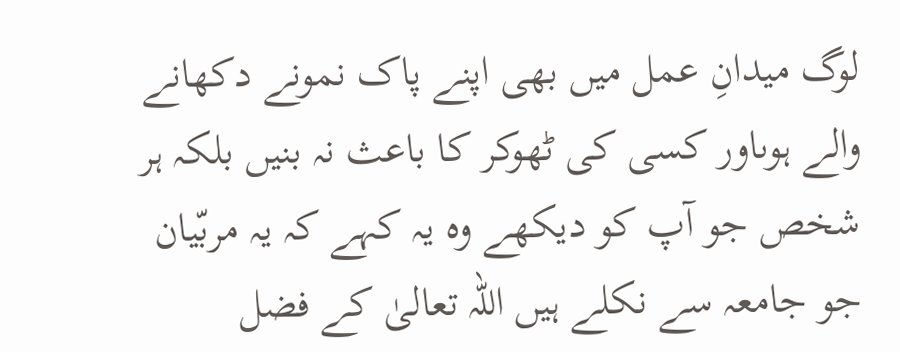لوگ میدانِ عمل میں بھی اپنے پاک نمونے دکھانے والے ہوںاور کسی کی ٹھوکر کا باعث نہ بنیں بلکہ ہر شخص جو آپ کو دیکھے وہ یہ کہے کہ یہ مربّیان جو جامعہ سے نکلے ہیں اللہ تعالیٰ کے فضل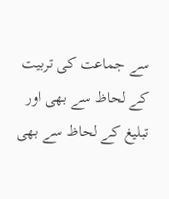سے جماعت کی تربیت کے لحاظ سے بھی اور تبلیغ کے لحاظ سے بھی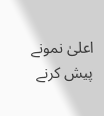اعلیٰ نمونے پیش کرنے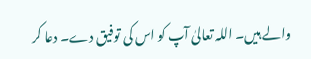والے ہیں۔ اللہ تعالیٰ آپ کو اس کی توفیق دے۔ دعا کر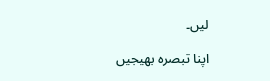لیں۔

اپنا تبصرہ بھیجیں